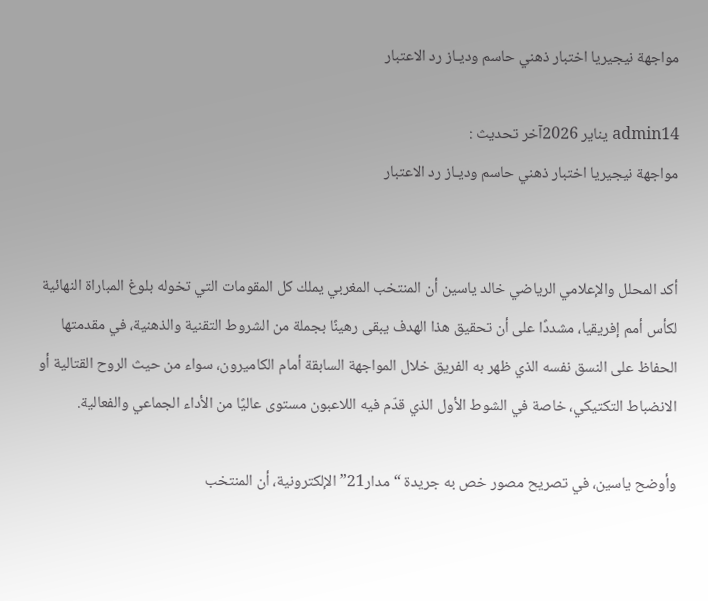مواجهة نيجيريا اختبار ذهني حاسم وديـاز رد الاعتبار

admin14 يناير 2026آخر تحديث :
مواجهة نيجيريا اختبار ذهني حاسم وديـاز رد الاعتبار


أكد المحلل والإعلامي الرياضي خالد ياسين أن المنتخب المغربي يملك كل المقومات التي تخوله بلوغ المباراة النهائية لكأس أمم إفريقيا، مشددًا على أن تحقيق هذا الهدف يبقى رهينًا بجملة من الشروط التقنية والذهنية، في مقدمتها الحفاظ على النسق نفسه الذي ظهر به الفريق خلال المواجهة السابقة أمام الكاميرون، سواء من حيث الروح القتالية أو الانضباط التكتيكي، خاصة في الشوط الأول الذي قدّم فيه اللاعبون مستوى عاليًا من الأداء الجماعي والفعالية.

وأوضح ياسين، في تصريح مصور خص به جريدة “مدار21” الإلكترونية، أن المنتخب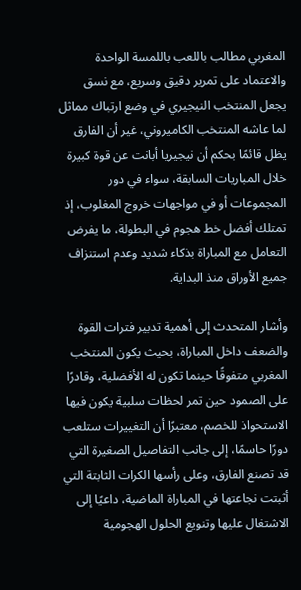المغربي مطالب باللعب باللمسة الواحدة والاعتماد على تمرير دقيق وسريع، مع نسق يجعل المنتخب النيجيري في وضع ارتباك مماثل لما عاشه المنتخب الكاميروني، غير أن الفارق يظل قائمًا بحكم أن نيجيريا أبانت عن قوة كبيرة خلال المباريات السابقة، سواء في دور المجموعات أو في مواجهات خروج المغلوب، إذ تمتلك أفضل خط هجوم في البطولة، ما يفرض التعامل مع المباراة بذكاء شديد وعدم استنزاف جميع الأوراق منذ البداية.

وأشار المتحدث إلى أهمية تدبير فترات القوة والضعف داخل المباراة، بحيث يكون المنتخب المغربي متفوقًا حينما تكون له الأفضلية، وقادرًا على الصمود حين تمر لحظات سلبية يكون فيها الاستحواذ للخصم، معتبرًا أن التغييرات ستلعب دورًا حاسمًا، إلى جانب التفاصيل الصغيرة التي قد تصنع الفارق، وعلى رأسها الكرات الثابتة التي أثبتت نجاعتها في المباراة الماضية، داعيًا إلى الاشتغال عليها وتنويع الحلول الهجومية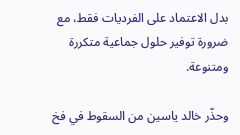بدل الاعتماد على الفرديات فقط، مع ضرورة توفير حلول جماعية متكررة ومتنوعة.

وحذّر خالد ياسين من السقوط في فخ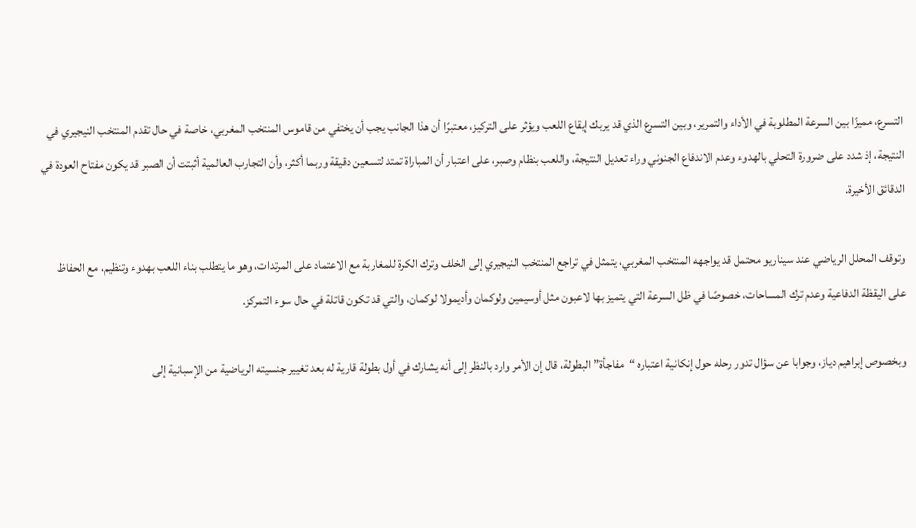التسرع، مميزًا بين السرعة المطلوبة في الأداء والتمرير، وبين التسرع الذي قد يربك إيقاع اللعب ويؤثر على التركيز، معتبرًا أن هذا الجانب يجب أن يختفي من قاموس المنتخب المغربي، خاصة في حال تقدم المنتخب النيجيري في النتيجة، إذ شدد على ضرورة التحلي بالهدوء وعدم الاندفاع الجنوني وراء تعديل النتيجة، واللعب بنظام وصبر، على اعتبار أن المباراة تمتد لتسعين دقيقة وربما أكثر، وأن التجارب العالمية أثبتت أن الصبر قد يكون مفتاح العودة في الدقائق الأخيرة.

وتوقف المحلل الرياضي عند سيناريو محتمل قد يواجهه المنتخب المغربي، يتمثل في تراجع المنتخب النيجيري إلى الخلف وترك الكرة للمغاربة مع الاعتماد على المرتدات، وهو ما يتطلب بناء اللعب بهدوء وتنظيم، مع الحفاظ على اليقظة الدفاعية وعدم ترك المساحات، خصوصًا في ظل السرعة التي يتميز بها لاعبون مثل أوسيمين ولوكمان وأديمولا لوكمان، والتي قد تكون قاتلة في حال سوء التمركز.

وبخصوص إبراهيم دياز، وجوابا عن سؤال تدور رحله حول إنكانية اعتباره “مفاجأة” البطولة، قال إن الأمر وارد بالنظر إلى أنه يشارك في أول بطولة قارية له بعد تغيير جنسيته الرياضية من الإسبانية إلى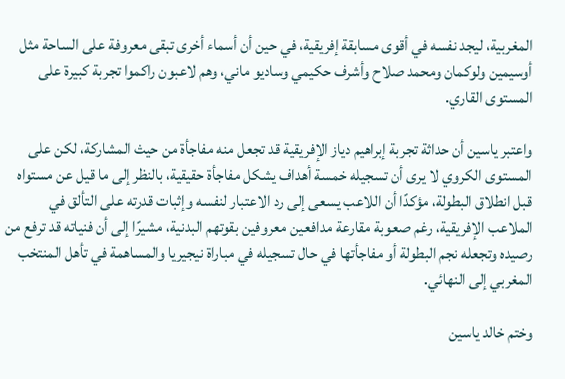المغربية، ليجد نفسه في أقوى مسابقة إفريقية، في حين أن أسماء أخرى تبقى معروفة على الساحة مثل أوسيمين ولوكمان ومحمد صلاح وأشرف حكيمي وساديو ماني، وهم لاعبون راكموا تجربة كبيرة على المستوى القاري.

واعتبر ياسين أن حداثة تجربة إبراهيم دياز الإفريقية قد تجعل منه مفاجأة من حيث المشاركة، لكن على المستوى الكروي لا يرى أن تسجيله خمسة أهداف يشكل مفاجأة حقيقية، بالنظر إلى ما قيل عن مستواه قبل انطلاق البطولة، مؤكدًا أن اللاعب يسعى إلى رد الاعتبار لنفسه وإثبات قدرته على التألق في الملاعب الإفريقية، رغم صعوبة مقارعة مدافعين معروفين بقوتهم البدنية، مشيرًا إلى أن فنياته قد ترفع من رصيده وتجعله نجم البطولة أو مفاجأتها في حال تسجيله في مباراة نيجيريا والمساهمة في تأهل المنتخب المغربي إلى النهائي.

وختم خالد ياسين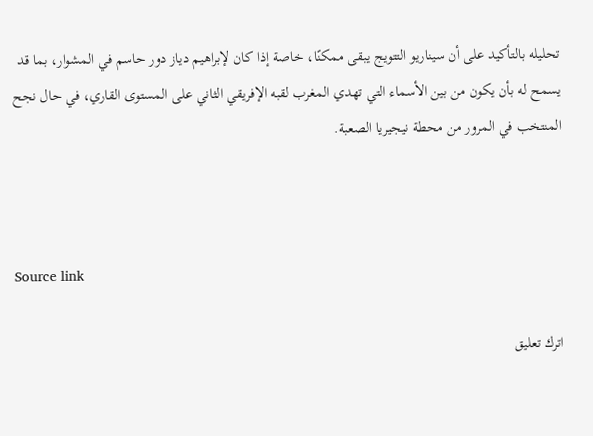تحليله بالتأكيد على أن سيناريو التتويج يبقى ممكنًا، خاصة إذا كان لإبراهيم دياز دور حاسم في المشوار، بما قد يسمح له بأن يكون من بين الأسماء التي تهدي المغرب لقبه الإفريقي الثاني على المستوى القاري، في حال نجح المنتخب في المرور من محطة نيجيريا الصعبة.



Source link

اترك تعليق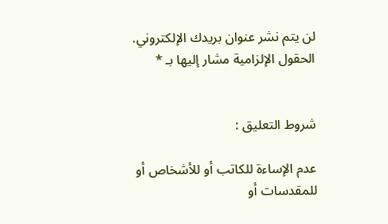لن يتم نشر عنوان بريدك الإلكتروني. الحقول الإلزامية مشار إليها بـ *


شروط التعليق :

عدم الإساءة للكاتب أو للأشخاص أو للمقدسات أو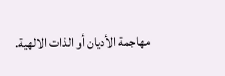مهاجمة الأديان أو الذات الالهية.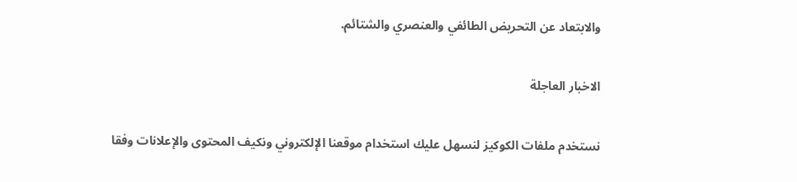والابتعاد عن التحريض الطائفي والعنصري والشتائم.

الاخبار العاجلة

نستخدم ملفات الكوكيز لنسهل عليك استخدام موقعنا الإلكتروني ونكيف المحتوى والإعلانات وفقا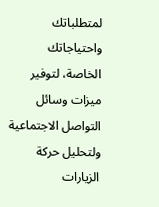لمتطلباتك واحتياجاتك الخاصة، لتوفير ميزات وسائل التواصل الاجتماعية ولتحليل حركة الزيارات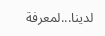لدينا...لمعرفة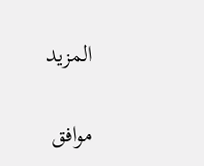المزيد

موافق